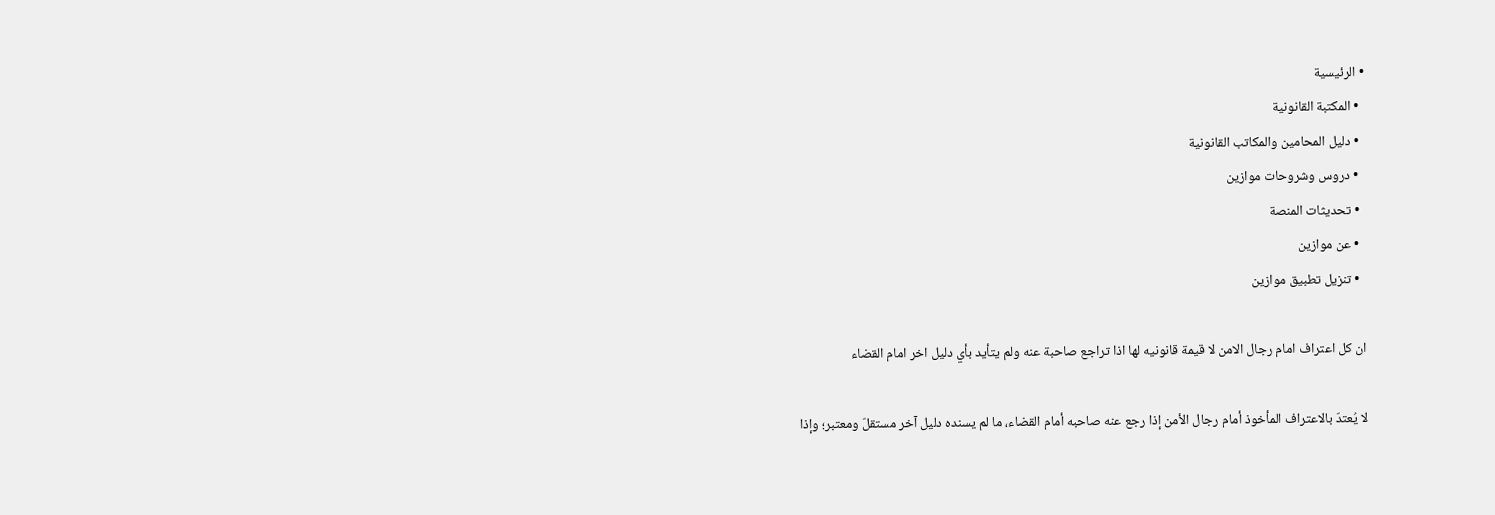• الرئيسية
  • المكتبة القانونية
  • دليل المحامين والمكاتب القانونية
  • دروس وشروحات موازين
  • تحديثات المنصة
  • عن موازين
  • تنزيل تطبيق موازين

ان كل اعتراف امام رجال الامن لا قيمة قانونيه لها اذا تراجع صاحبة عنه ولم يتأيد بأي دليل اخر امام القضاء

لا يُعتدّ بالاعتراف المأخوذ أمام رجال الأمن إذا رجع عنه صاحبه أمام القضاء، ما لم يسنده دليل آخر مستقلّ ومعتبر؛ وإذا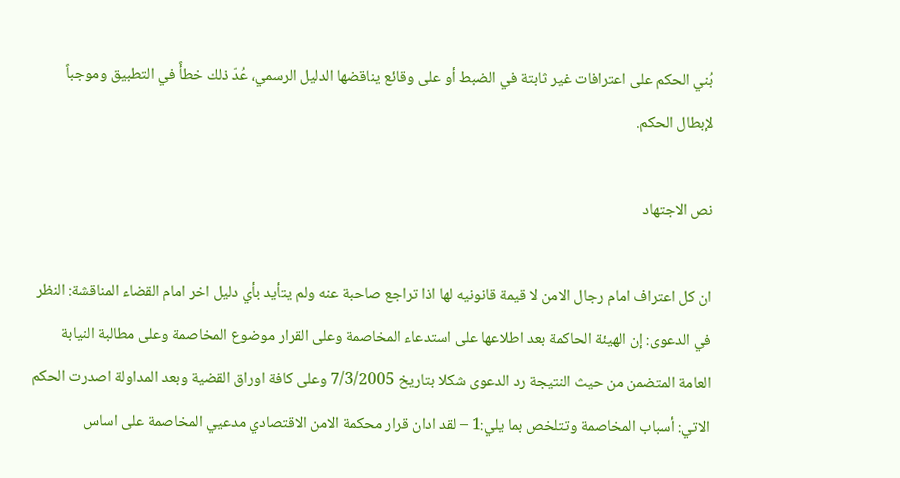بُني الحكم على اعترافات غير ثابتة في الضبط أو على وقائع يناقضها الدليل الرسمي، عُدّ ذلك خطأً في التطبيق وموجباً لإبطال الحكم.

نص الاجتهاد

ان كل اعتراف امام رجال الامن لا قيمة قانونيه لها اذا تراجع صاحبة عنه ولم يتأيد بأي دليل اخر امام القضاء المناقشة: النظر في الدعوى: إن الهيئة الحاكمة بعد اطلاعها على استدعاء المخاصمة وعلى القرار موضوع المخاصمة وعلى مطالبة النيابة العامة المتضمن من حيث النتيجة رد الدعوى شكلا بتاريخ 7/3/2005 وعلى كافة اوراق القضية وبعد المداولة اصدرت الحكم الاتي: أسباب المخاصمة وتتلخص بما يلي:1 – لقد ادان قرار محكمة الامن الاقتصادي مدعيي المخاصمة على اساس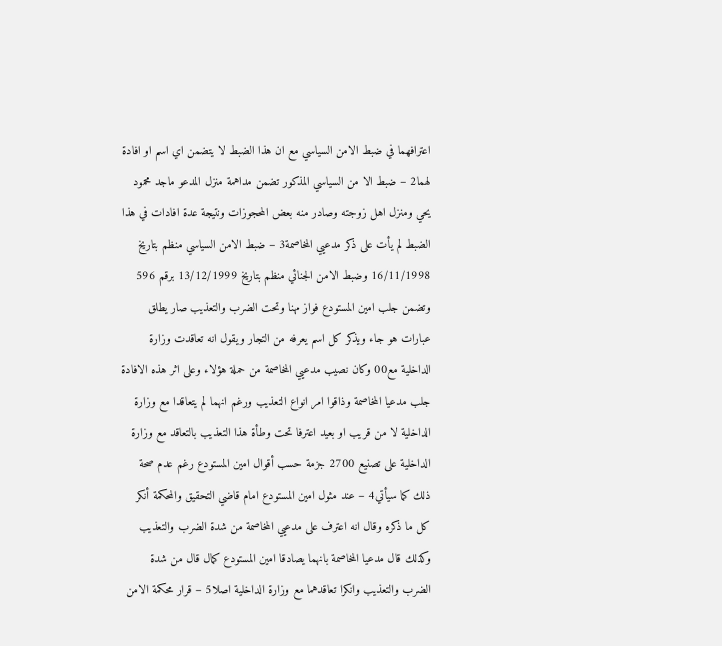اعترافهما في ضبط الامن السياسي مع ان هذا الضبط لا يتضمن اي اسم او افادة لهما2 – ضبط الا من السياسي المذكور تضمن مداهمة منزل المدعو ماجد محمود يحي ومنزل اهل زوجته وصادر منه بعض المحجوزات ونتيجة عدة افادات في هذا الضبط لم يأت على ذكر مدعيي المخاصمة3 – ضبط الامن السياسي منظم بتاريخ 16/11/1998 وضبط الامن الجنائي منظم بتاريخ 13/12/1999 برقم 596 وتضمن جلب امين المستودع فواز مهنا وتحت الضرب والتعذيب صار يطلق عبارات هو جاء ويذكر كل اسم يعرفه من التجار ويقول انه تعاقدت وزارة الداخلية مع00 وكان نصيب مدعيي المخاصمة من حملة هؤلاء وعلى اثر هذه الافادة جلب مدعيا المخاصمة وذاقوا امر انواع التعذيب ورغم انهما لم يتعاقدا مع وزارة الداخلية لا من قريب او بعيد اعترفا تحت وطأة هذا التعذيب بالتعاقد مع وزارة الداخلية على تصنيع 2700 جزمة حسب أقوال امين المستودع رغم عدم صحة ذلك كما سيأتي4 – عند مثول امين المستودع امام قاضي التحقيق والمحكمة أنكر كل ما ذكره وقال انه اعترف على مدعيي المخاصمة من شدة الضرب والتعذيب وكذلك قال مدعيا المخاصمة بانهما يصادقا امين المستودع كمال قال من شدة الضرب والتعذيب وانكرا تعاقدهما مع وزارة الداخلية اصلا5 – قرار محكمة الامن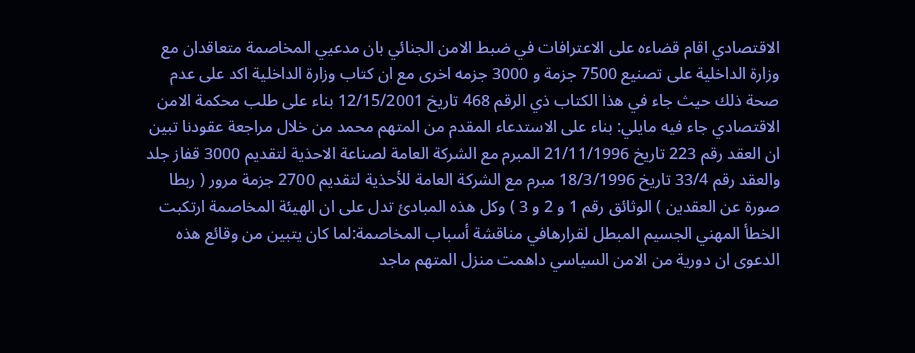الاقتصادي اقام قضاءه على الاعترافات في ضبط الامن الجنائي بان مدعيي المخاصمة متعاقدان مع وزارة الداخلية على تصنيع 7500 جزمة و 3000 جزمه اخرى مع ان كتاب وزارة الداخلية اكد على عدم صحة ذلك حيث جاء في هذا الكتاب ذي الرقم 468 تاريخ 12/15/2001 بناء على طلب محكمة الامن الاقتصادي جاء فيه مايلي: بناء على الاستدعاء المقدم من المتهم محمد من خلال مراجعة عقودنا تبين ان العقد رقم 223 تاريخ 21/11/1996 المبرم مع الشركة العامة لصناعة الاحذية لتقديم 3000 قفاز جلد والعقد رقم 33/4 تاريخ 18/3/1996 مبرم مع الشركة العامة للأحذية لتقديم 2700 جزمة مرور ( ربطا صورة عن العقدين ) الوثائق رقم 1 و 2 و 3 ) وكل هذه المبادئ تدل على ان الهيئة المخاصمة ارتكبت الخطأ المهني الجسيم المبطل لقرارهافي مناقشة أسباب المخاصمة:لما كان يتبين من وقائع هذه الدعوى ان دورية من الامن السياسي داهمت منزل المتهم ماجد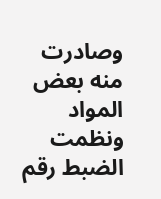وصادرت منه بعض المواد ونظمت الضبط رقم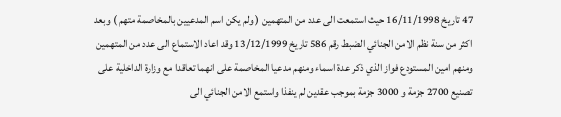47 تاريخ 16/11/1998 حيث استمعت الى عدد من المتهمين ( ولم يكن اسم المدعيين بالمخاصمة متهم ) وبعد اكثر من سنة نظم الامن الجنائي الضبط رقم 586 تاريخ 13/12/1999 وقد اعاد الاستماع الى عدد من المتهمين ومنهم امين المستودع فواز الذي ذكر عدة اسماء ومنهم مدعيا المخاصمة على انهما تعاقدا مع وزارة الداخلية على تصنيع 2700 جزمة و 3000 جزمة بموجب عقدين لم ينفذا واستمع الامن الجنائي الى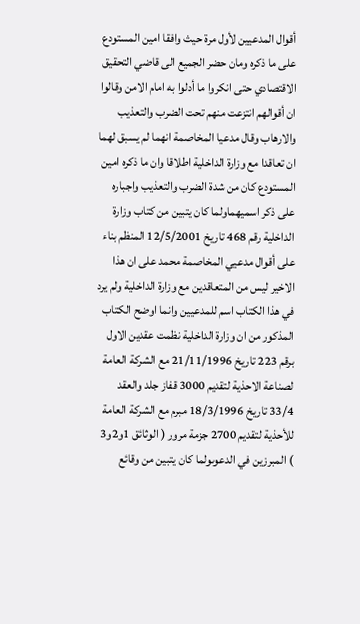أقوال المدعيين لأول مرة حيث وافقا امين المستودع على ما ذكره ومان حضر الجميع الى قاضي التحقيق الاقتصادي حتى انكروا ما أدلوا به امام الامن وقالوا ان أقوالهم انتزعت منهم تحت الضرب والتعذيب والارهاب وقال مدعيا المخاصمة انهما لم يسبق لهما ان تعاقدا مع وزارة الداخلية اطلاقا وان ما ذكره امين المستودع كان من شدة الضرب والتعذيب واجباره على ذكر اسميهماولما كان يتبين من كتاب وزارة الداخلية رقم 468 تاريخ 12/5/2001 المنظم بناء على أقوال مدعيي المخاصمة محمد على ان هذا الاخير ليس من المتعاقدين مع وزارة الداخلية ولم يرد في هذا الكتاب اسم للمدعيين وانما اوضح الكتاب المذكور من ان وزارة الداخلية نظمت عقدين الاول برقم 223 تاريخ 21/11/1996 مع الشركة العامة لصناعة الاحذية لتقديم 3000 قفاز جلد والعقد 33/4 تاريخ 18/3/1996 مبرم مع الشركة العامة للأحذية لتقديم 2700 جزمة مرور ( الوثائق 1و2و3 ) المبرزين في الدعوىولما كان يتبين من وقائع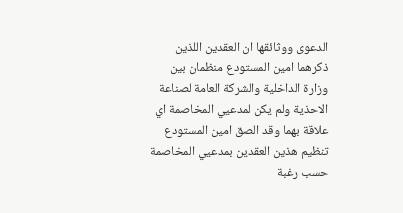الدعوى ووثائقها ان العقدين اللذين ذكرهما امين المستودع منظمان بين وزارة الداخلية والشركة العامة لصناعة الاحذية ولم يكن لمدعيي المخاصمة اي علاقة بهما وقد الصق امين المستودع تنظيم هذين العقدين بمدعيي المخاصمة حسب رغبة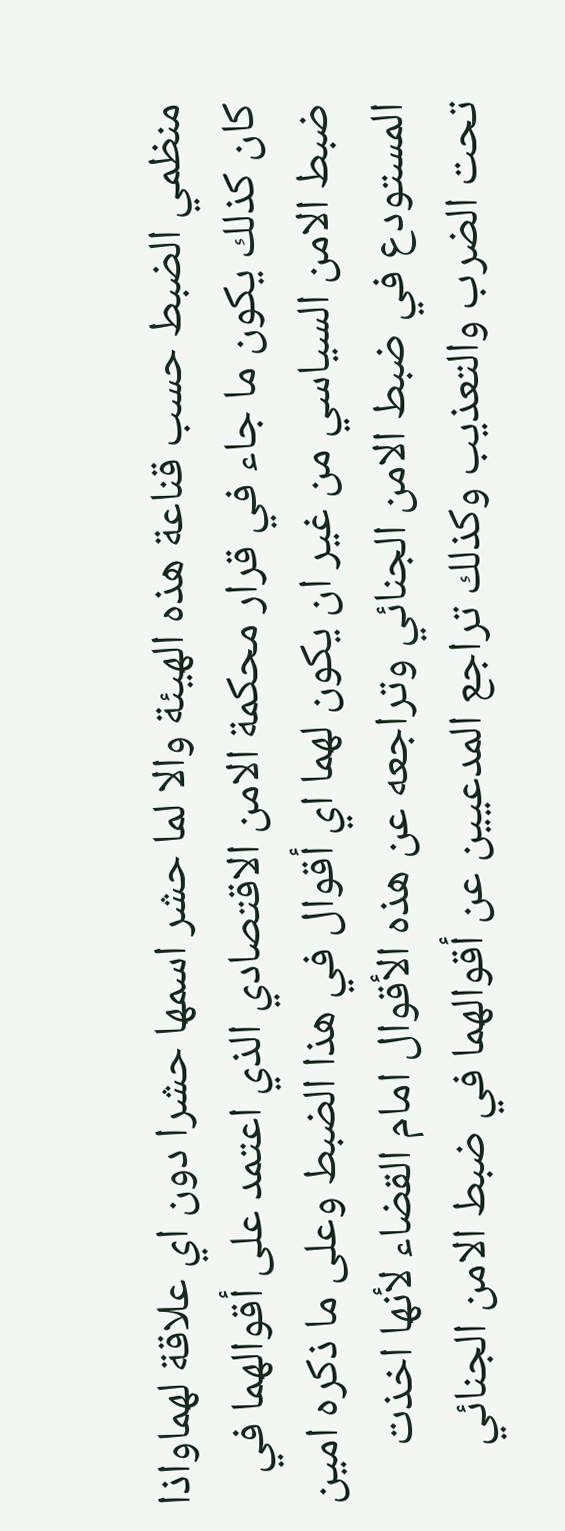منظمي الضبط حسب قناعة هذه الهيئة والا لما حشر اسمها حشرا دون اي علاقة لهماواذا كان كذلك يكون ما جاء في قرار محكمة الامن الاقتصادي الذي اعتمد على أقوالهما في ضبط الامن السياسي من غير ان يكون لهما اي أقوال في هذا الضبط وعلى ما ذكره امين المستودع في ضبط الامن الجنائي وتراجعه عن هذه الأقوال امام القضاء لأنها اخذت تحت الضرب والتعذيب وكذلك تراجع المدعيين عن أقوالهما في ضبط الامن الجنائي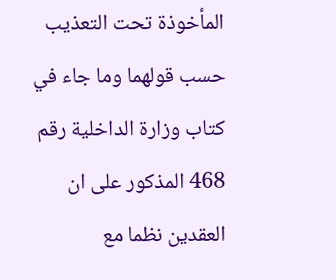المأخوذة تحت التعذيب حسب قولهما وما جاء في كتاب وزارة الداخلية رقم 468 المذكور على ان العقدين نظما مع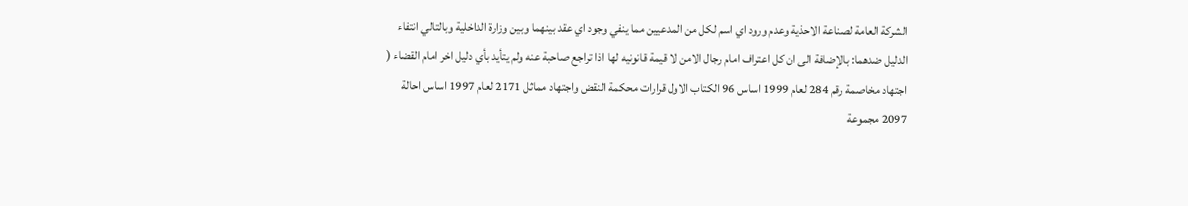الشركة العامة لصناعة الاحذية وعدم ورود اي اسم لكل من المدعيين مما ينفي وجود اي عقد بينهما وبين وزارة الداخلية وبالتالي انتفاء الدليل ضدهما: بالإضافة الى ان كل اعتراف امام رجال الامن لا قيمة قانونيه لها اذا تراجع صاحبة عنه ولم يتأيد بأي دليل اخر امام القضاء ( اجتهاد مخاصمة رقم 284 لعام 1999 اساس 96 الكتاب الاول قرارات محكمة النقض واجتهاد مماثل 2171 لعام 1997 اساس احالة 2097 مجموعة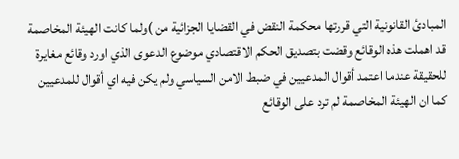المبادئ القانونية التي قررتها محكمة النقض في القضايا الجزائية من )ولما كانت الهيئة المخاصمة قد اهملت هذه الوقائع وقضت بتصديق الحكم الاقتصادي موضوع الدعوى الذي اورد وقائع مغايرة للحقيقة عندما اعتمد أقوال المدعيين في ضبط الامن السياسي ولم يكن فيه اي أقوال للمدعيين كما ان الهيئة المخاصمة لم ترد على الوقائع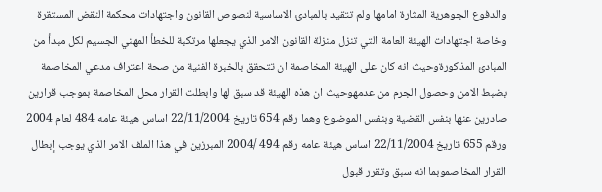والدفوع الجوهرية المثارة امامها ولم تتقيد بالمبادئ الاساسية لنصوص القانون واجتهادات محكمة النقض المستقرة وخاصة اجتهادات الهيئة العامة التي تنزل منزلة القانون الامر الذي يجعلها مرتكبة للخطأ المهني الجسيم لكل مبدأ من المبادئ المذكورةوحيث انه كان على الهيئة المخاصمة ان تتحقق بالخبرة الفنية من صحة اعتراف مدعي المخاصمة بضبط الامن وحصول الجرم من عدمهوحيث ان هذه الهيئة قد سبق لها وابطلت القرار محل المخاصمة بموجب قرارين صادرين عنها بنفس القضية وبنفس الموضوع وهما رقم 654 تاريخ 22/11/2004 اساس هيئة عامه 484 لعام 2004 ورقم 655 تاريخ 22/11/2004 اساس هيئة عامه رقم 494 /2004 المبرزين في هذا الملف الامر الذي يوجب إبطال القرار المخاصموبما انه سبق وتقرر قبول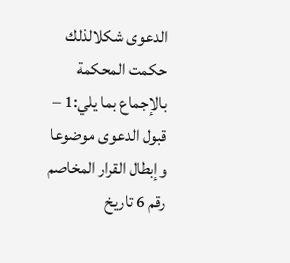الدعوى شكلالذلك حكمت المحكمة بالإجماع بما يلي:1 – قبول الدعوى موضوعا وإبطال القرار المخاصم رقم 6 تاريخ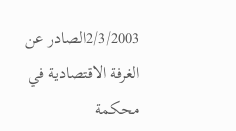2/3/2003الصادر عن الغرفة الاقتصادية في محكمة